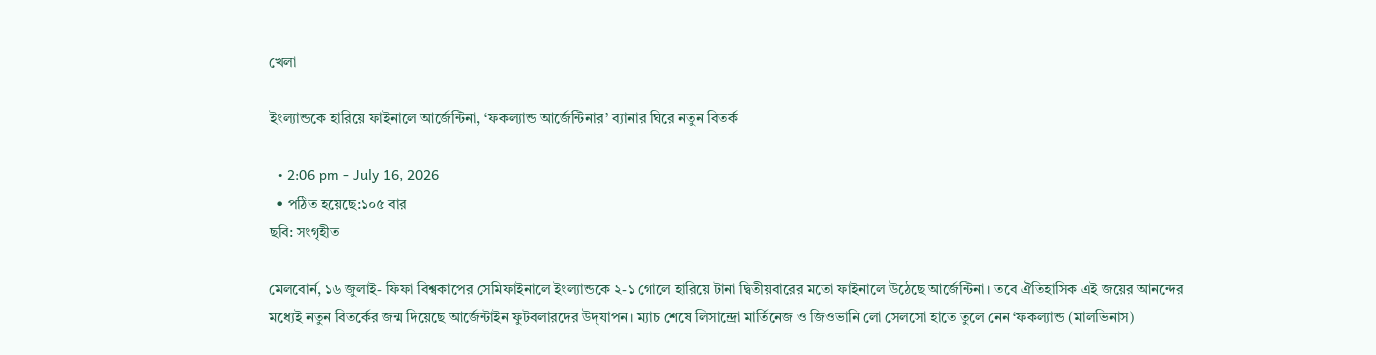খেলা

ইংল্যান্ডকে হারিয়ে ফাইনালে আর্জেন্টিনা, ‘ফকল্যান্ড আর্জেন্টিনার’ ব্যানার ঘিরে নতুন বিতর্ক

  • 2:06 pm - July 16, 2026
  • পঠিত হয়েছে:১০৫ বার
ছবি: সংগৃহীত

মেলবোর্ন, ১৬ জুলাই- ফিফা বিশ্বকাপের সেমিফাইনালে ইংল্যান্ডকে ২-১ গোলে হারিয়ে টানা দ্বিতীয়বারের মতো ফাইনালে উঠেছে আর্জেন্টিনা। তবে ঐতিহাসিক এই জয়ের আনন্দের মধ্যেই নতুন বিতর্কের জন্ম দিয়েছে আর্জেন্টাইন ফুটবলারদের উদ্‌যাপন। ম্যাচ শেষে লিসান্দ্রো মার্তিনেজ ও জিওভানি লো সেলসো হাতে তুলে নেন ‘ফকল্যান্ড (মালভিনাস)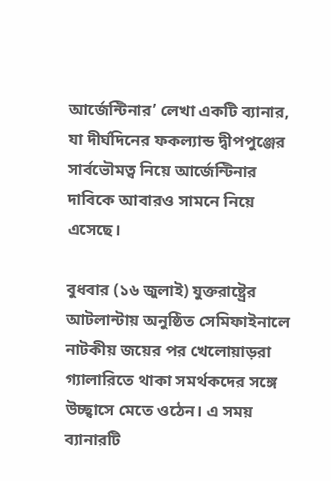আর্জেন্টিনার’ লেখা একটি ব্যানার, যা দীর্ঘদিনের ফকল্যান্ড দ্বীপপুঞ্জের সার্বভৌমত্ব নিয়ে আর্জেন্টিনার দাবিকে আবারও সামনে নিয়ে এসেছে।

বুধবার (১৬ জুলাই) যুক্তরাষ্ট্রের আটলান্টায় অনুষ্ঠিত সেমিফাইনালে নাটকীয় জয়ের পর খেলোয়াড়রা গ্যালারিতে থাকা সমর্থকদের সঙ্গে উচ্ছ্বাসে মেতে ওঠেন। এ সময় ব্যানারটি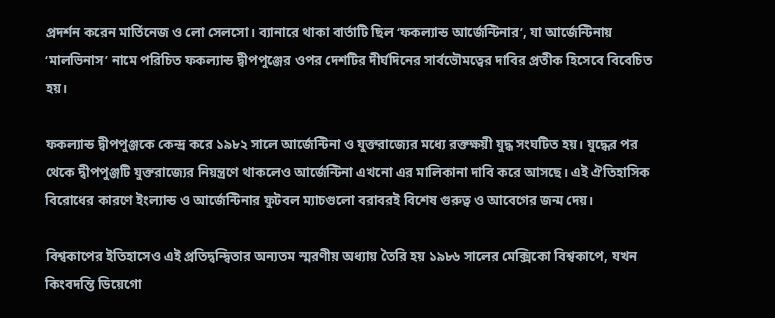প্রদর্শন করেন মার্তিনেজ ও লো সেলসো। ব্যানারে থাকা বার্তাটি ছিল ‘ফকল্যান্ড আর্জেন্টিনার’, যা আর্জেন্টিনায় ‘মালভিনাস’ নামে পরিচিত ফকল্যান্ড দ্বীপপুঞ্জের ওপর দেশটির দীর্ঘদিনের সার্বভৌমত্বের দাবির প্রতীক হিসেবে বিবেচিত হয়।

ফকল্যান্ড দ্বীপপুঞ্জকে কেন্দ্র করে ১৯৮২ সালে আর্জেন্টিনা ও যুক্তরাজ্যের মধ্যে রক্তক্ষয়ী যুদ্ধ সংঘটিত হয়। যুদ্ধের পর থেকে দ্বীপপুঞ্জটি যুক্তরাজ্যের নিয়ন্ত্রণে থাকলেও আর্জেন্টিনা এখনো এর মালিকানা দাবি করে আসছে। এই ঐতিহাসিক বিরোধের কারণে ইংল্যান্ড ও আর্জেন্টিনার ফুটবল ম্যাচগুলো বরাবরই বিশেষ গুরুত্ব ও আবেগের জন্ম দেয়।

বিশ্বকাপের ইতিহাসেও এই প্রতিদ্বন্দ্বিতার অন্যতম স্মরণীয় অধ্যায় তৈরি হয় ১৯৮৬ সালের মেক্সিকো বিশ্বকাপে, যখন কিংবদন্তি ডিয়েগো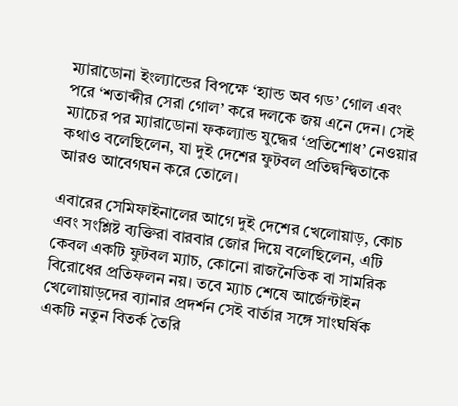ম্যারাডোনা ইংল্যান্ডের বিপক্ষে ‘হ্যান্ড অব গড’ গোল এবং পরে ‘শতাব্দীর সেরা গোল’ করে দলকে জয় এনে দেন। সেই ম্যাচের পর ম্যারাডোনা ফকল্যান্ড যুদ্ধের ‘প্রতিশোধ’ নেওয়ার কথাও বলেছিলেন, যা দুই দেশের ফুটবল প্রতিদ্বন্দ্বিতাকে আরও আবেগঘন করে তোলে।

এবারের সেমিফাইনালের আগে দুই দেশের খেলোয়াড়, কোচ এবং সংশ্লিষ্ট ব্যক্তিরা বারবার জোর দিয়ে বলেছিলেন, এটি কেবল একটি ফুটবল ম্যাচ, কোনো রাজনৈতিক বা সামরিক বিরোধের প্রতিফলন নয়। তবে ম্যাচ শেষে আর্জেন্টাইন খেলোয়াড়দের ব্যানার প্রদর্শন সেই বার্তার সঙ্গে সাংঘর্ষিক একটি নতুন বিতর্ক তৈরি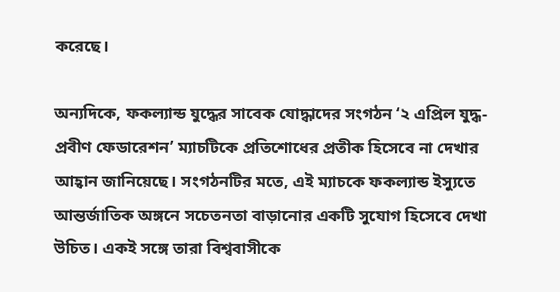করেছে।

অন্যদিকে, ফকল্যান্ড যুদ্ধের সাবেক যোদ্ধাদের সংগঠন ‘২ এপ্রিল যুদ্ধ-প্রবীণ ফেডারেশন’ ম্যাচটিকে প্রতিশোধের প্রতীক হিসেবে না দেখার আহ্বান জানিয়েছে। সংগঠনটির মতে, এই ম্যাচকে ফকল্যান্ড ইস্যুতে আন্তর্জাতিক অঙ্গনে সচেতনতা বাড়ানোর একটি সুযোগ হিসেবে দেখা উচিত। একই সঙ্গে তারা বিশ্ববাসীকে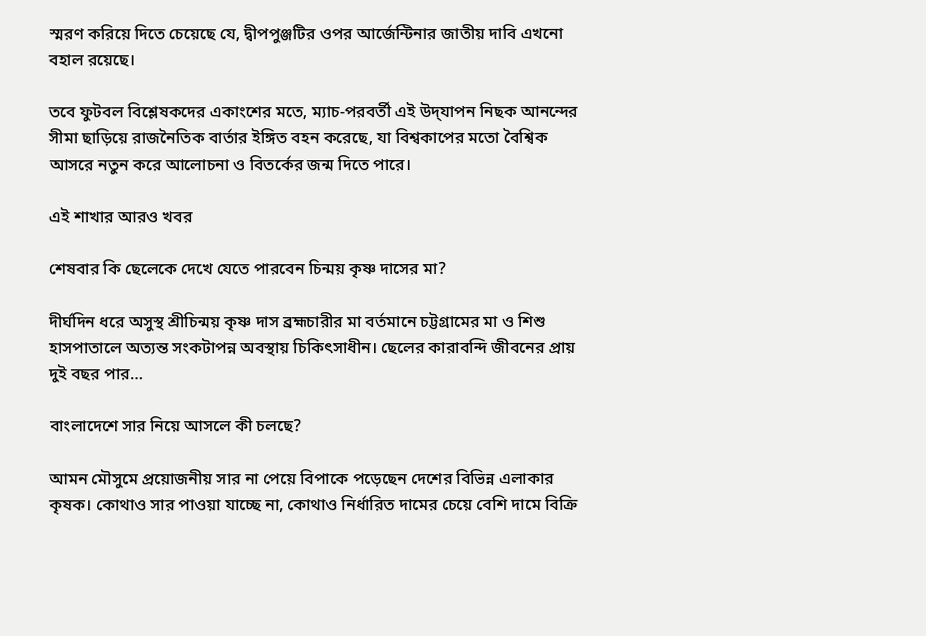স্মরণ করিয়ে দিতে চেয়েছে যে, দ্বীপপুঞ্জটির ওপর আর্জেন্টিনার জাতীয় দাবি এখনো বহাল রয়েছে।

তবে ফুটবল বিশ্লেষকদের একাংশের মতে, ম্যাচ-পরবর্তী এই উদ্‌যাপন নিছক আনন্দের সীমা ছাড়িয়ে রাজনৈতিক বার্তার ইঙ্গিত বহন করেছে, যা বিশ্বকাপের মতো বৈশ্বিক আসরে নতুন করে আলোচনা ও বিতর্কের জন্ম দিতে পারে।

এই শাখার আরও খবর

শেষবার কি ছেলেকে দেখে যেতে পারবেন চিন্ময় কৃষ্ণ দাসের মা?

দীর্ঘদিন ধরে অসুস্থ শ্রীচিন্ময় কৃষ্ণ দাস ব্রহ্মচারীর মা বর্তমানে চট্টগ্রামের মা ও শিশু হাসপাতালে অত্যন্ত সংকটাপন্ন অবস্থায় চিকিৎসাধীন। ছেলের কারাবন্দি জীবনের প্রায় দুই বছর পার…

বাংলাদেশে সার নিয়ে আসলে কী চলছে?

আমন মৌসুমে প্রয়োজনীয় সার না পেয়ে বিপাকে পড়েছেন দেশের বিভিন্ন এলাকার কৃষক। কোথাও সার পাওয়া যাচ্ছে না, কোথাও নির্ধারিত দামের চেয়ে বেশি দামে বিক্রি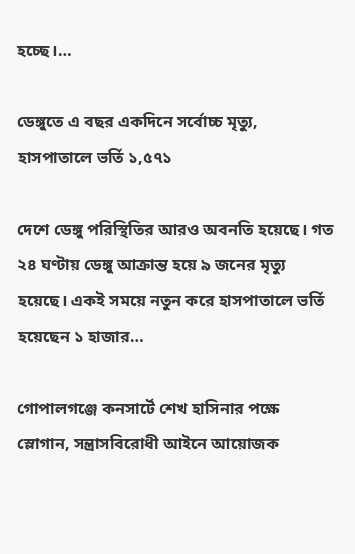হচ্ছে।…

ডেঙ্গুতে এ বছর একদিনে সর্বোচ্চ মৃত্যু, হাসপাতালে ভর্তি ১,৫৭১

দেশে ডেঙ্গু পরিস্থিতির আরও অবনতি হয়েছে। গত ২৪ ঘণ্টায় ডেঙ্গু আক্রান্ত হয়ে ৯ জনের মৃত্যু হয়েছে। একই সময়ে নতুন করে হাসপাতালে ভর্তি হয়েছেন ১ হাজার…

গোপালগঞ্জে কনসার্টে শেখ হাসিনার পক্ষে স্লোগান, সন্ত্রাসবিরোধী আইনে আয়োজক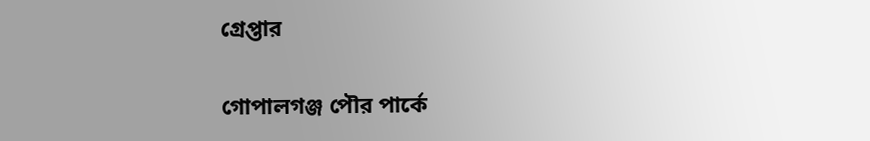গ্রেপ্তার

গোপালগঞ্জ পৌর পার্কে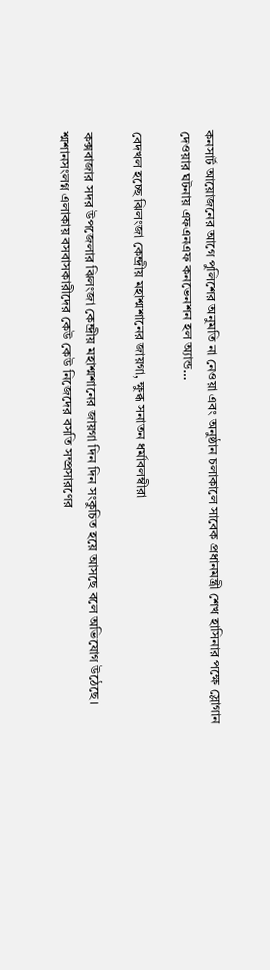কনসার্ট আয়োজনের আগে পুলিশের অনুমতি না নেওয়া এবং অনুষ্ঠান চলাকালে সাবেক প্রধানমন্ত্রী শেখ হাসিনার পক্ষে স্লোগান দেওয়ার ঘটনায় এফএনএফ কনভেনশন হল অ্যান্ড…

বেদখল হচ্ছে ঝিলংজা কেন্দ্রীয় মহাশ্মশানের জায়গা, ক্ষুব্ধ সনাতন ধর্মাবলম্বীরা

কক্সবাজার সদর উপজেলার ঝিলংজা কেন্দ্রীয় মহাশ্মশানের জায়গা দিন দিন সংকুচিত হয়ে আসছে বলে অভিযোগ উঠেছে। শ্মশানসংলগ্ন এলাকায় বসবাসকারীদের কেউ কেউ নিজেদের বসতি সম্প্রসারণের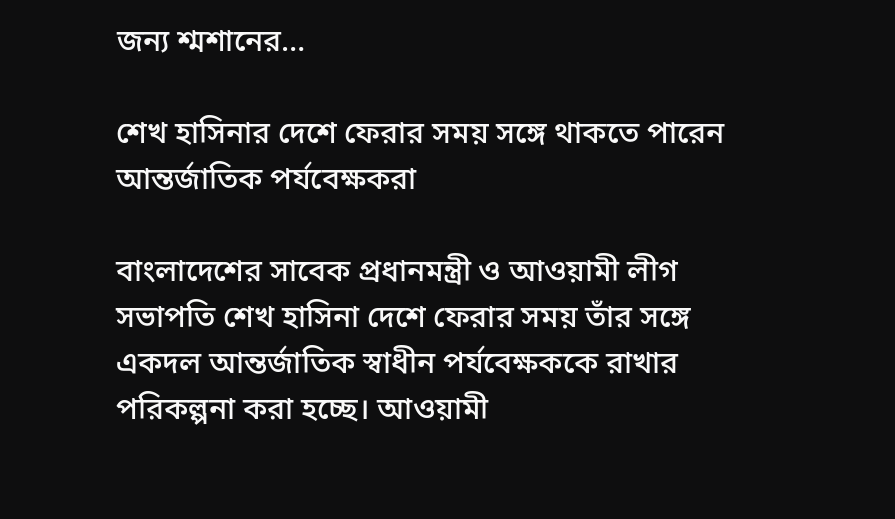জন্য শ্মশানের…

শেখ হাসিনার দেশে ফেরার সময় সঙ্গে থাকতে পারেন আন্তর্জাতিক পর্যবেক্ষকরা

বাংলাদেশের সাবেক প্রধানমন্ত্রী ও আওয়ামী লীগ সভাপতি শেখ হাসিনা দেশে ফেরার সময় তাঁর সঙ্গে একদল আন্তর্জাতিক স্বাধীন পর্যবেক্ষককে রাখার পরিকল্পনা করা হচ্ছে। আওয়ামী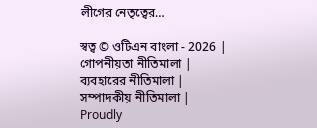লীগের নেতৃত্বের…

স্বত্ব © ওটিএন বাংলা - 2026 | গোপনীয়তা নীতিমালা | ব্যবহারের নীতিমালা | সম্পাদকীয় নীতিমালা | Proudly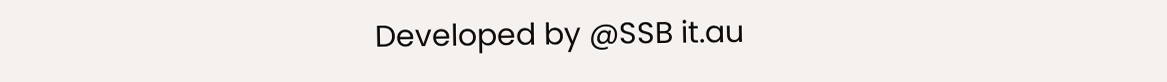Developed by @SSB it.au